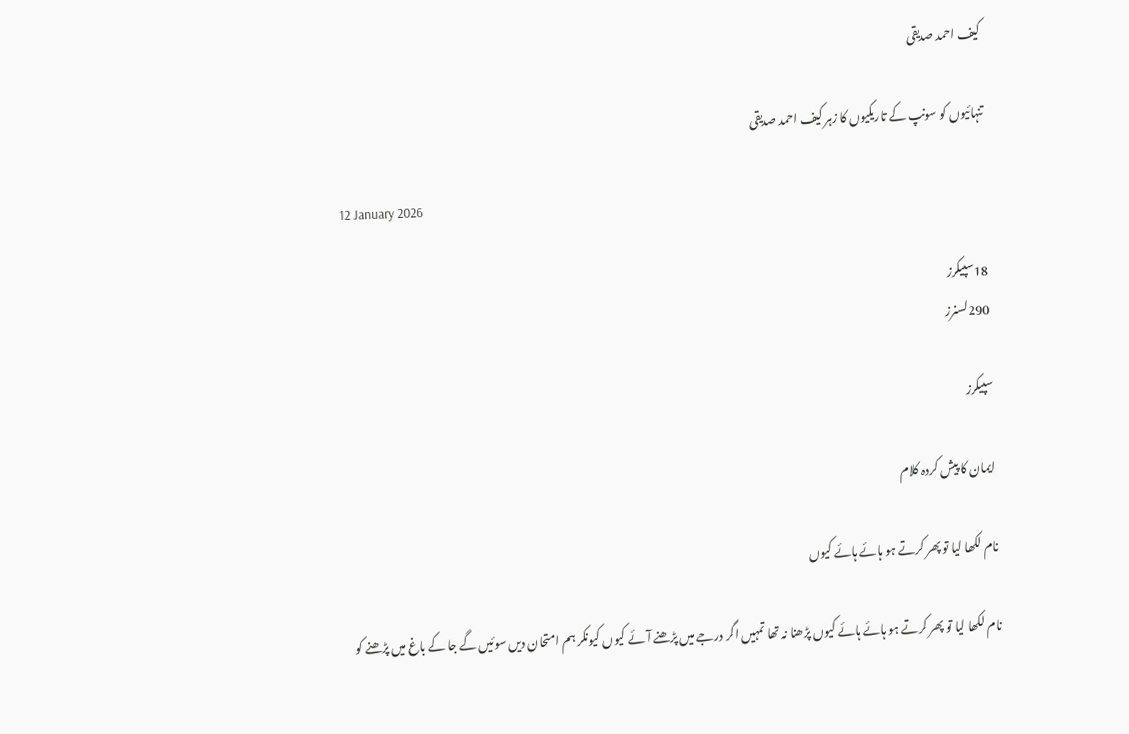کیف احمد صدیقی

تنہائیوں کو سونپ کے تاریکیوں کا زہر کیف احمد صدیقی

12 January 2026

18سپیکرز
290لسنرز

سپیکرز

ایمان کا پیش کردہ کلام

نام لکھا لیا تو پھر کرتے ہو ہائے ہائے کیوں

نام لکھا لیا تو پھر کرتے ہو ہائے ہائے کیوں پڑھنا نہ تھا تمہیں اگر درجے میں پڑھنے آئے کیوں کیونکر ہم امتحان دیں سوئیں گے جا کے باغ میں پڑھنے کو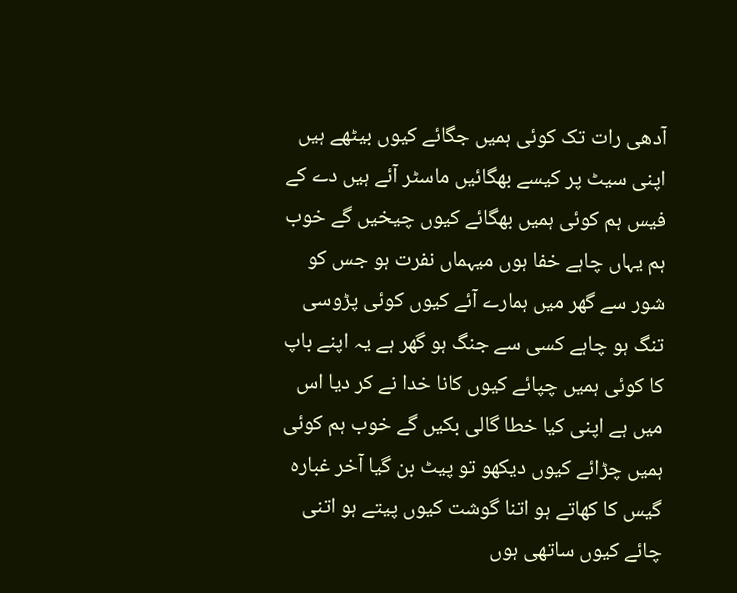آدھی رات تک کوئی ہمیں جگائے کیوں بیٹھے ہیں اپنی سیٹ پر کیسے بھگائیں ماسٹر آئے ہیں دے کے فیس ہم کوئی ہمیں بھگائے کیوں چیخیں گے خوب ہم یہاں چاہے خفا ہوں میہماں نفرت ہو جس کو شور سے گھر میں ہمارے آئے کیوں کوئی پڑوسی تنگ ہو چاہے کسی سے جنگ ہو گھر ہے یہ اپنے باپ کا کوئی ہمیں چپائے کیوں کانا خدا نے کر دیا اس میں ہے اپنی کیا خطا گالی بکیں گے خوب ہم کوئی ہمیں چڑائے کیوں دیکھو تو پیٹ بن گیا آخر غبارہ گیس کا کھاتے ہو اتنا گوشت کیوں پیتے ہو اتنی چائے کیوں ساتھی ہوں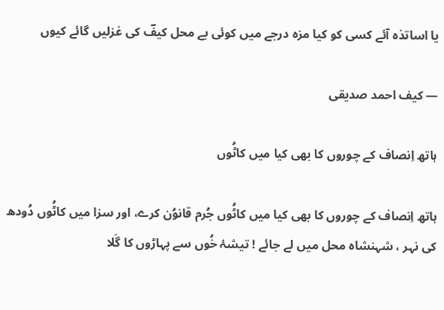یا اساتذہ آئے کسی کو کیا مزہ درجے میں کوئی بے محل کیفؔ کی غزلیں گائے کیوں

— کیف احمد صدیقی

ہاتھ اِنصاف کے چوروں کا بھی کیا میں کاٹُوں

ہاتھ اِنصاف کے چوروں کا بھی کیا میں کاٹُوں جُرم قانوُن کرے، اور سزا میں کاٹُوں دُودھ کی نہر ، شہنشاہ محل میں لے جائے ! تیشۂ خُوں سے پہاڑوں کا گَلا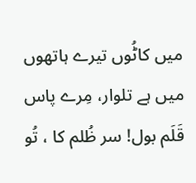میں کاٹُوں تیرے ہاتھوں میں ہے تلوار، مِرے پاس قَلَم بول! سر ظُلم کا ، تُو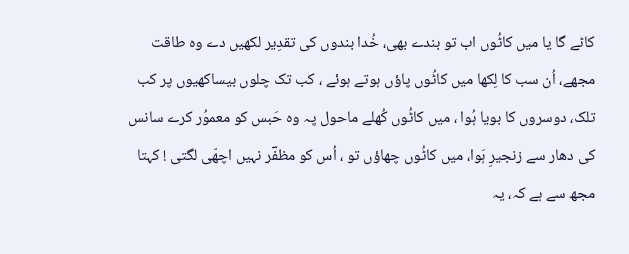کاٹے گا یا میں کاٹُوں اب تو بندے بھی، خُدا بندوں کی تقدِیر لکھیں دے وہ طاقت مجھے، اُن سب کا لِکھا میں کاٹُوں پاؤں ہوتے ہوئے ، کب تک چلوں بیساکھیوں پر کب تلک، دوسروں کا بویا ہُوا ، میں کاٹُوں کُھلے ماحول پہ وہ حَبس کو معموُر کرے سانس کی دھار سے زنجیرِ ہَوا، میں کاٹُوں چھاؤں تو ، اُس کو مظفؔر نہیں اچھّی لگتی ! کہتا مجھ سے ہے کہ، یہ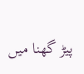پیڑ گھنا میں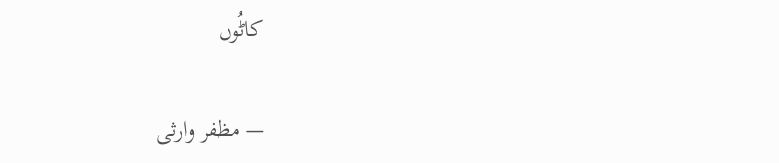کاٹُوں

— مظفر وارثی